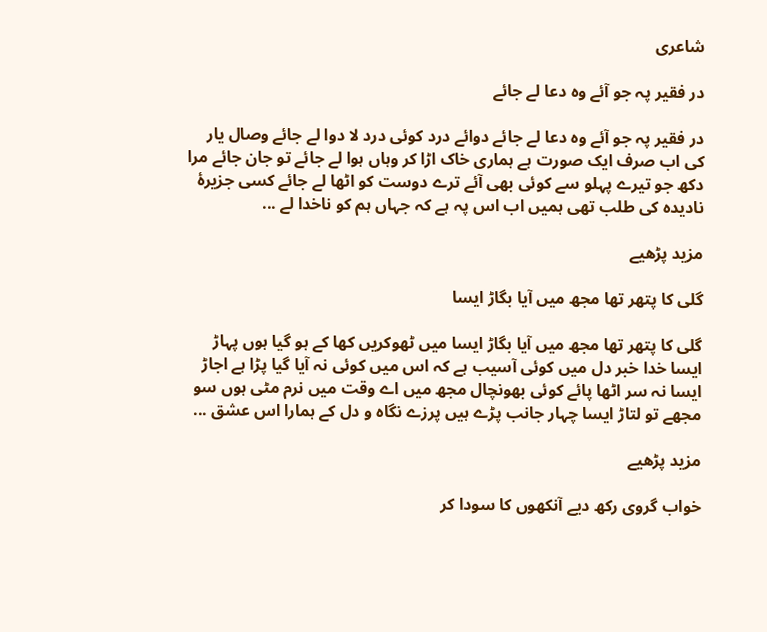شاعری

در فقیر پہ جو آئے وہ دعا لے جائے

در فقیر پہ جو آئے وہ دعا لے جائے دوائے درد کوئی درد لا دوا لے جائے وصال یار کی اب صرف ایک صورت ہے ہماری خاک اڑا کر وہاں ہوا لے جائے تو جان جائے مرا دکھ جو تیرے پہلو سے کوئی بھی آئے ترے دوست کو اٹھا لے جائے کسی جزیرۂ نادیدہ کی طلب تھی ہمیں اب اس پہ ہے کہ جہاں ہم کو ناخدا لے ...

مزید پڑھیے

گلی کا پتھر تھا مجھ میں آیا بگاڑ ایسا

گلی کا پتھر تھا مجھ میں آیا بگاڑ ایسا میں ٹھوکریں کھا کے ہو گیا ہوں پہاڑ ایسا خدا خبر دل میں کوئی آسیب ہے کہ اس میں کوئی نہ آیا گیا پڑا ہے اجاڑ ایسا نہ سر اٹھا پائے کوئی بھونچال مجھ میں اے وقت میں نرم مٹی ہوں سو مجھے تو لتاڑ ایسا چہار جانب پڑے ہیں پرزے نگاہ و دل کے ہمارا اس عشق ...

مزید پڑھیے

خواب گروی رکھ دیے آنکھوں کا سودا کر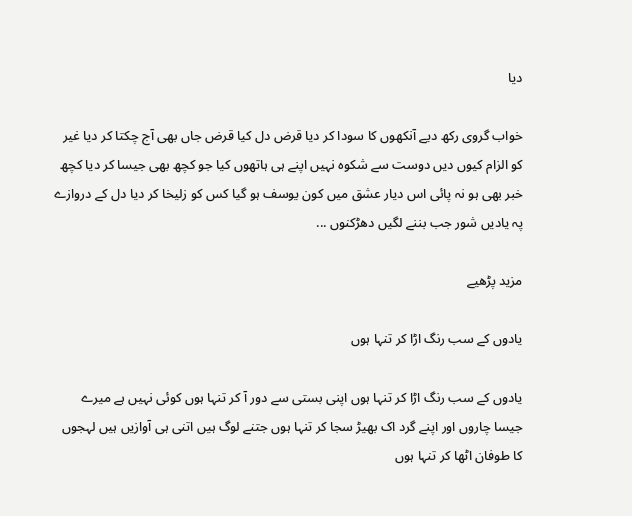دیا

خواب گروی رکھ دیے آنکھوں کا سودا کر دیا قرض دل کیا قرض جاں بھی آج چکتا کر دیا غیر کو الزام کیوں دیں دوست سے شکوہ نہیں اپنے ہی ہاتھوں کیا جو کچھ بھی جیسا کر دیا کچھ خبر بھی ہو نہ پائی اس دیار عشق میں کون یوسف ہو گیا کس کو زلیخا کر دیا دل کے دروازے پہ یادیں شور جب بننے لگیں دھڑکنوں ...

مزید پڑھیے

یادوں کے سب رنگ اڑا کر تنہا ہوں

یادوں کے سب رنگ اڑا کر تنہا ہوں اپنی بستی سے دور آ کر تنہا ہوں کوئی نہیں ہے میرے جیسا چاروں اور اپنے گرد اک بھیڑ سجا کر تنہا ہوں جتنے لوگ ہیں اتنی ہی آوازیں ہیں لہجوں کا طوفان اٹھا کر تنہا ہوں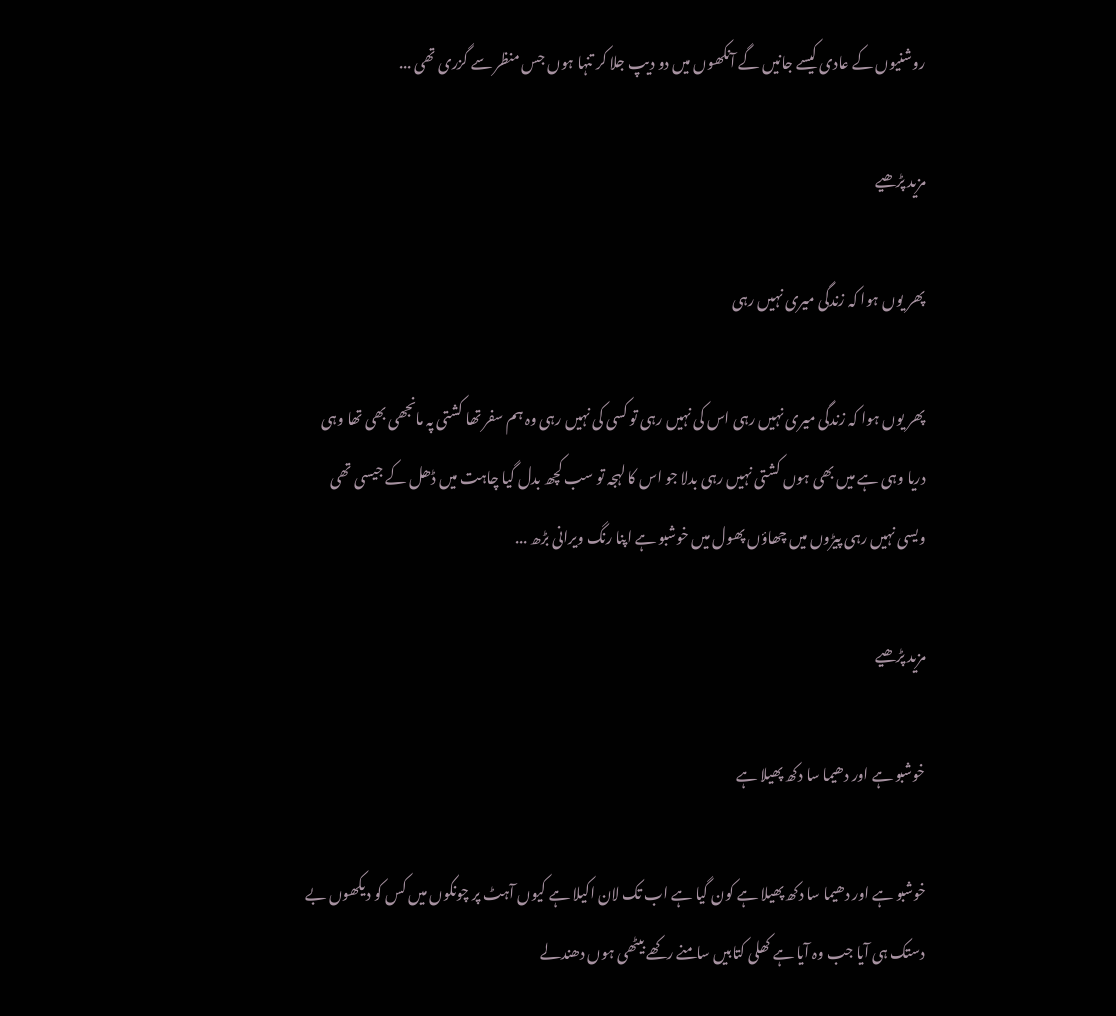روشنیوں کے عادی کیسے جانیں گے آنکھوں میں دو دیپ جلا کر تنہا ہوں جس منظر سے گزری تھی ...

مزید پڑھیے

پھر یوں ہوا کہ زندگی میری نہیں رہی

پھر یوں ہوا کہ زندگی میری نہیں رہی اس کی نہیں رہی تو کسی کی نہیں رہی وہ ہم سفر تھا کشتی پہ مانجھی بھی تھا وہی دریا وہی ہے میں بھی ہوں کشتی نہیں رہی بدلا جو اس کا لہجہ تو سب کچھ بدل گیا چاہت میں ڈھل کے جیسی تھی ویسی نہیں رہی پیڑوں میں چھاؤں پھول میں خوشبو ہے اپنا رنگ ویرانی بڑھ ...

مزید پڑھیے

خوشبو ہے اور دھیما سا دکھ پھیلا ہے

خوشبو ہے اور دھیما سا دکھ پھیلا ہے کون گیا ہے اب تک لان اکیلا ہے کیوں آہٹ پر چونکوں میں کس کو دیکھوں بے دستک ہی آیا جب وہ آیا ہے کھلی کتابیں سامنے رکھے بیٹھی ہوں دھندلے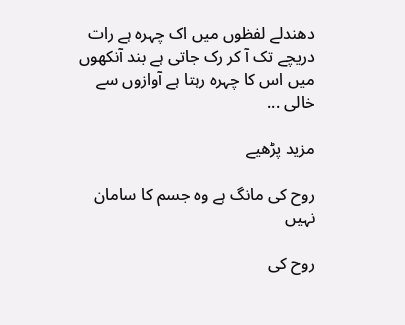دھندلے لفظوں میں اک چہرہ ہے رات دریچے تک آ کر رک جاتی ہے بند آنکھوں میں اس کا چہرہ رہتا ہے آوازوں سے خالی ...

مزید پڑھیے

روح کی مانگ ہے وہ جسم کا سامان نہیں

روح کی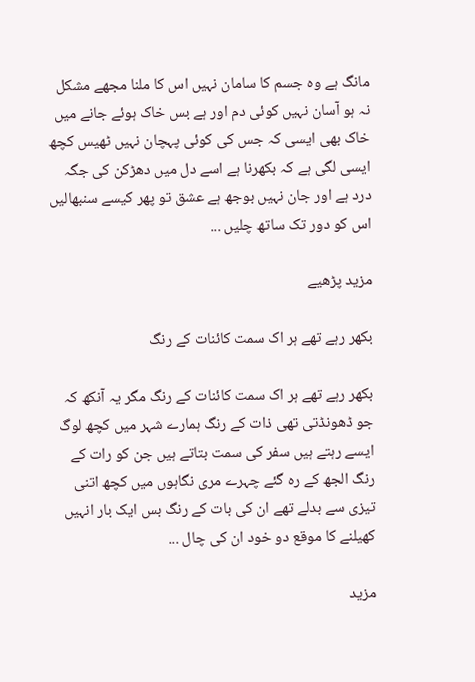مانگ ہے وہ جسم کا سامان نہیں اس کا ملنا مجھے مشکل نہ ہو آسان نہیں کوئی دم اور ہے بس خاک ہوئے جانے میں خاک بھی ایسی کہ جس کی کوئی پہچان نہیں ٹھیس کچھ ایسی لگی ہے کہ بکھرنا ہے اسے دل میں دھڑکن کی جگہ درد ہے اور جان نہیں بوجھ ہے عشق تو پھر کیسے سنبھالیں اس کو دور تک ساتھ چلیں ...

مزید پڑھیے

بکھر رہے تھے ہر اک سمت کائنات کے رنگ

بکھر رہے تھے ہر اک سمت کائنات کے رنگ مگر یہ آنکھ کہ جو ڈھونڈتی تھی ذات کے رنگ ہمارے شہر میں کچھ لوگ ایسے رہتے ہیں سفر کی سمت بتاتے ہیں جن کو رات کے رنگ الجھ کے رہ گئے چہرے مری نگاہوں میں کچھ اتنی تیزی سے بدلے تھے ان کی بات کے رنگ بس ایک بار انہیں کھیلنے کا موقع دو خود ان کی چال ...

مزید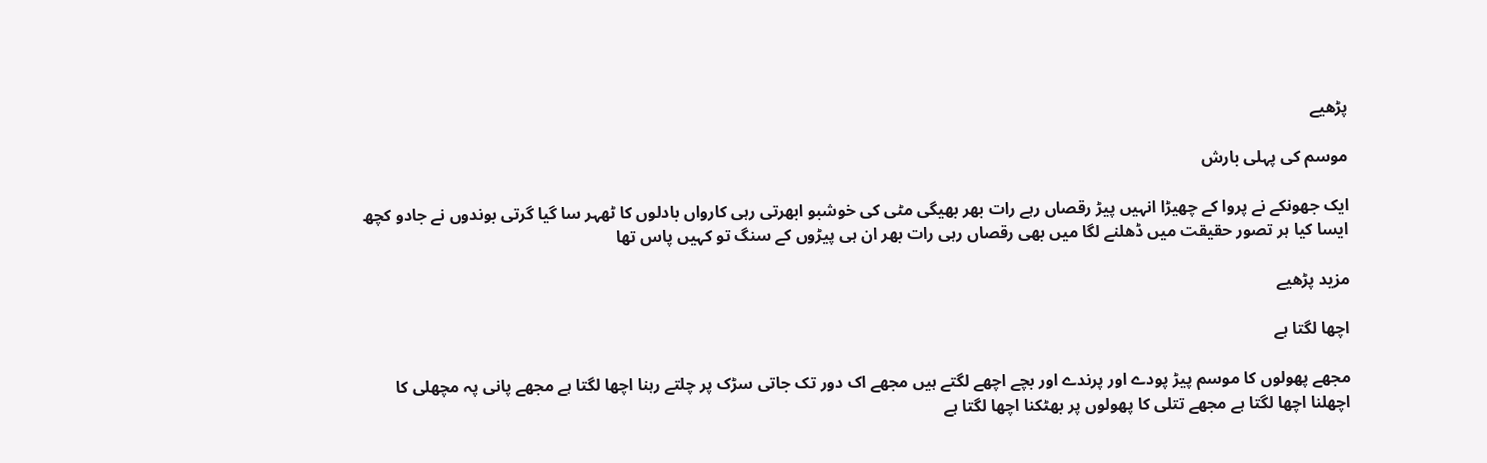پڑھیے

موسم کی پہلی بارش

ایک جھونکے نے پروا کے چھیڑا انہیں پیڑ رقصاں رہے رات بھر بھیگی مٹی کی خوشبو ابھرتی رہی کارواں بادلوں کا ٹھہر سا گیا گرتی بوندوں نے جادو کچھ ایسا کیا ہر تصور حقیقت میں ڈھلنے لگا میں بھی رقصاں رہی رات بھر ان ہی پیڑوں کے سنگ تو کہیں پاس تھا

مزید پڑھیے

اچھا لگتا ہے

مجھے پھولوں کا موسم پیڑ پودے اور پرندے اور بچے اچھے لگتے ہیں مجھے اک دور تک جاتی سڑک پر چلتے رہنا اچھا لگتا ہے مجھے پانی پہ مچھلی کا اچھلنا اچھا لگتا ہے مجھے تتلی کا پھولوں پر بھٹکنا اچھا لگتا ہے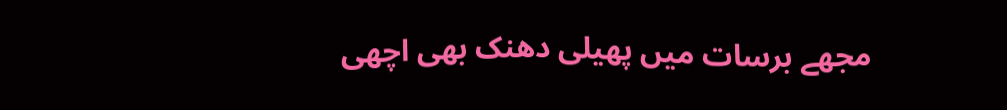مجھے برسات میں پھیلی دھنک بھی اچھی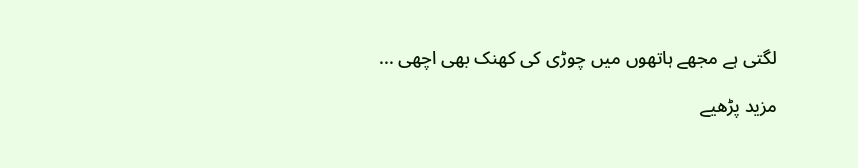لگتی ہے مجھے ہاتھوں میں چوڑی کی کھنک بھی اچھی ...

مزید پڑھیے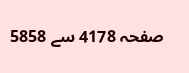صفحہ 4178 سے 5858